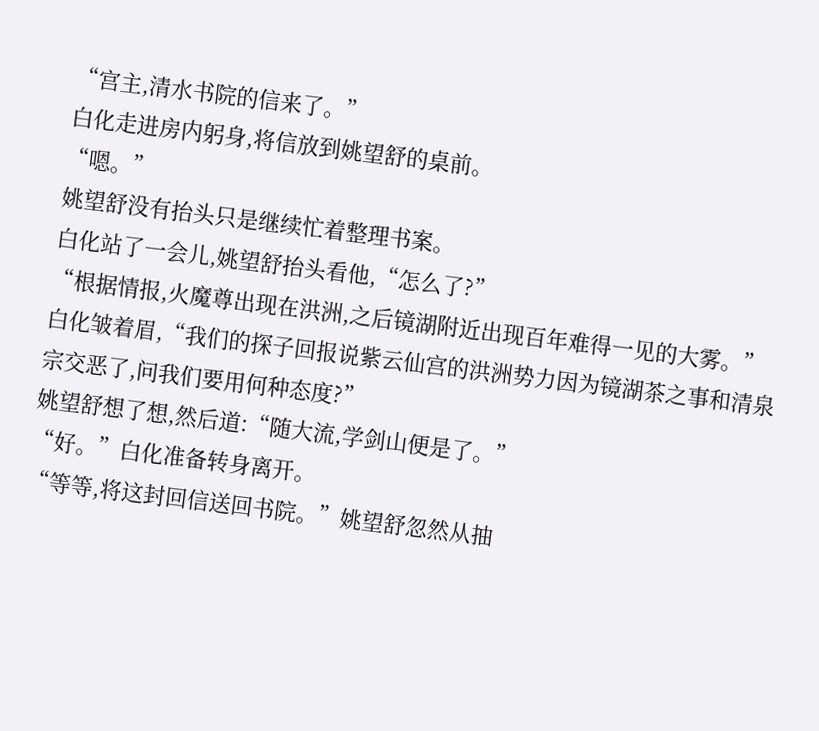“宫主,清水书院的信来了。”
白化走进房内躬身,将信放到姚望舒的桌前。
“嗯。”
姚望舒没有抬头只是继续忙着整理书案。
白化站了一会儿,姚望舒抬头看他,“怎么了?”
“根据情报,火魔尊出现在洪洲,之后镜湖附近出现百年难得一见的大雾。”白化皱着眉,“我们的探子回报说紫云仙宫的洪洲势力因为镜湖茶之事和清泉宗交恶了,问我们要用何种态度?”
姚望舒想了想,然后道:“随大流,学剑山便是了。”
“好。”白化准备转身离开。
“等等,将这封回信送回书院。”姚望舒忽然从抽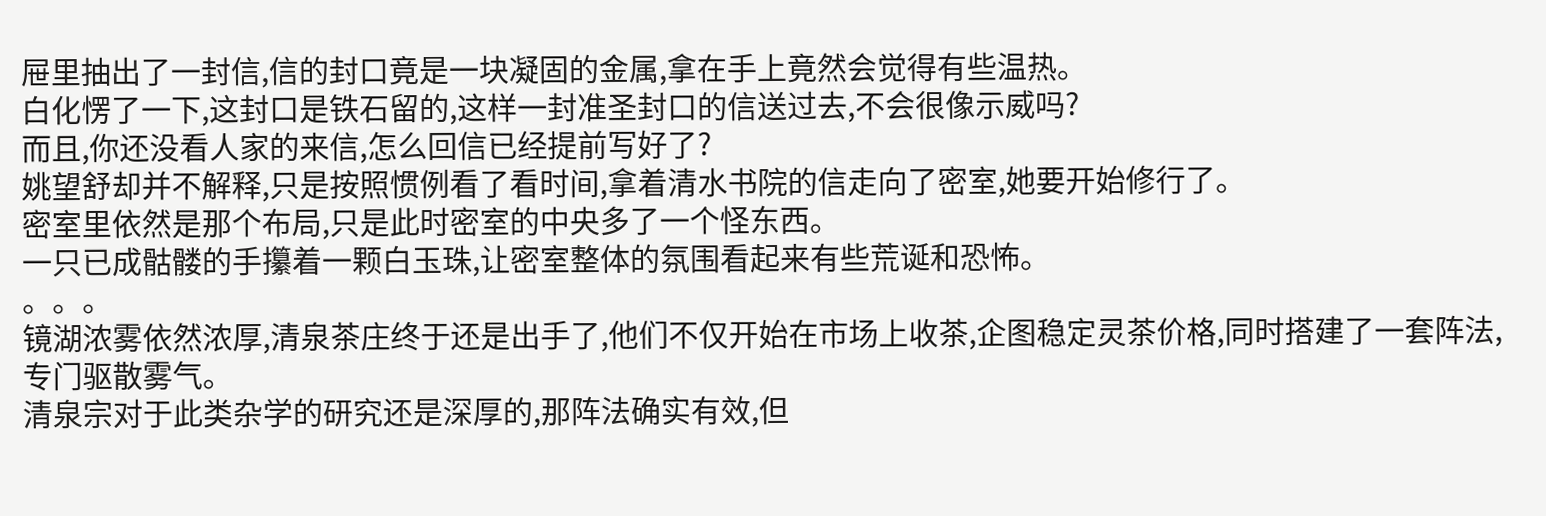屉里抽出了一封信,信的封口竟是一块凝固的金属,拿在手上竟然会觉得有些温热。
白化愣了一下,这封口是铁石留的,这样一封准圣封口的信送过去,不会很像示威吗?
而且,你还没看人家的来信,怎么回信已经提前写好了?
姚望舒却并不解释,只是按照惯例看了看时间,拿着清水书院的信走向了密室,她要开始修行了。
密室里依然是那个布局,只是此时密室的中央多了一个怪东西。
一只已成骷髅的手攥着一颗白玉珠,让密室整体的氛围看起来有些荒诞和恐怖。
。。。
镜湖浓雾依然浓厚,清泉茶庄终于还是出手了,他们不仅开始在市场上收茶,企图稳定灵茶价格,同时搭建了一套阵法,专门驱散雾气。
清泉宗对于此类杂学的研究还是深厚的,那阵法确实有效,但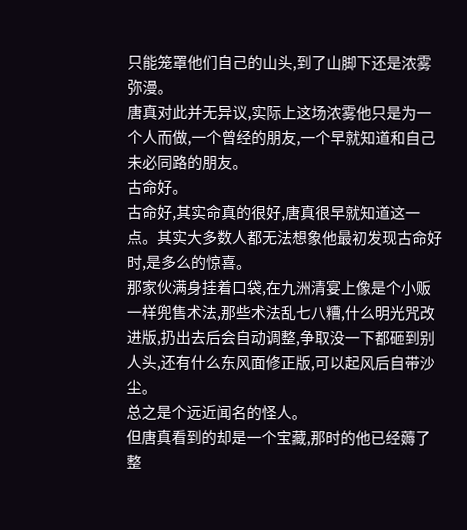只能笼罩他们自己的山头,到了山脚下还是浓雾弥漫。
唐真对此并无异议,实际上这场浓雾他只是为一个人而做,一个曾经的朋友,一个早就知道和自己未必同路的朋友。
古命好。
古命好,其实命真的很好,唐真很早就知道这一点。其实大多数人都无法想象他最初发现古命好时,是多么的惊喜。
那家伙满身挂着口袋,在九洲清宴上像是个小贩一样兜售术法,那些术法乱七八糟,什么明光咒改进版,扔出去后会自动调整,争取没一下都砸到别人头,还有什么东风面修正版,可以起风后自带沙尘。
总之是个远近闻名的怪人。
但唐真看到的却是一个宝藏,那时的他已经薅了整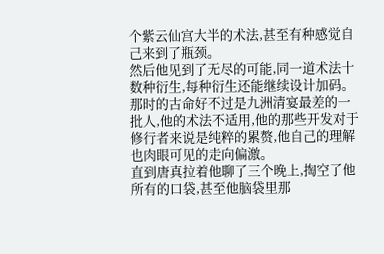个紫云仙宫大半的术法,甚至有种感觉自己来到了瓶颈。
然后他见到了无尽的可能,同一道术法十数种衍生,每种衍生还能继续设计加码。
那时的古命好不过是九洲清宴最差的一批人,他的术法不适用,他的那些开发对于修行者来说是纯粹的累赘,他自己的理解也肉眼可见的走向偏激。
直到唐真拉着他聊了三个晚上,掏空了他所有的口袋,甚至他脑袋里那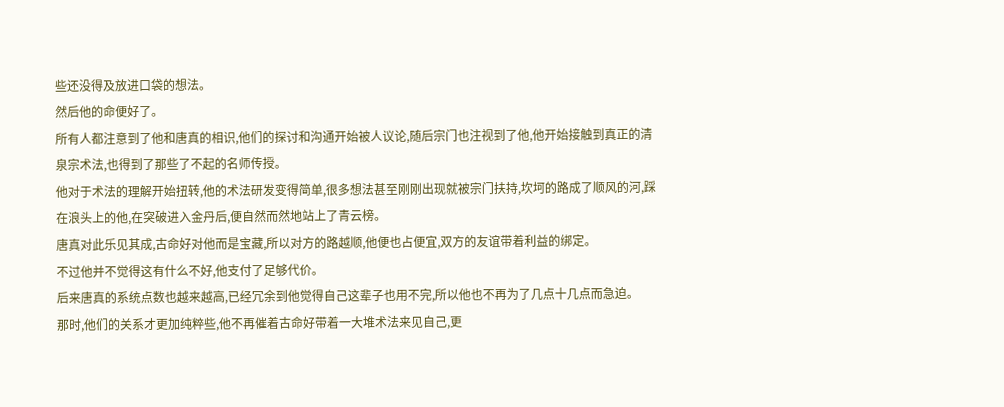些还没得及放进口袋的想法。
然后他的命便好了。
所有人都注意到了他和唐真的相识,他们的探讨和沟通开始被人议论,随后宗门也注视到了他,他开始接触到真正的清泉宗术法,也得到了那些了不起的名师传授。
他对于术法的理解开始扭转,他的术法研发变得简单,很多想法甚至刚刚出现就被宗门扶持,坎坷的路成了顺风的河,踩在浪头上的他,在突破进入金丹后,便自然而然地站上了青云榜。
唐真对此乐见其成,古命好对他而是宝藏,所以对方的路越顺,他便也占便宜,双方的友谊带着利益的绑定。
不过他并不觉得这有什么不好,他支付了足够代价。
后来唐真的系统点数也越来越高,已经冗余到他觉得自己这辈子也用不完,所以他也不再为了几点十几点而急迫。
那时,他们的关系才更加纯粹些,他不再催着古命好带着一大堆术法来见自己,更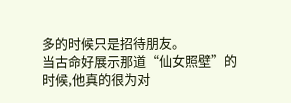多的时候只是招待朋友。
当古命好展示那道“仙女照壁”的时候,他真的很为对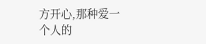方开心,那种爱一个人的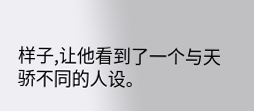样子,让他看到了一个与天骄不同的人设。